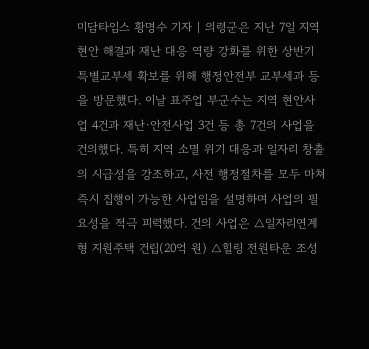미담타임스 황명수 기자 | 의령군은 지난 7일 지역 현안 해결과 재난 대응 역량 강화를 위한 상반기 특별교부세 확보를 위해 행정안전부 교부세과 등을 방문했다. 이날 표주업 부군수는 지역 현안사업 4건과 재난·안전사업 3건 등 총 7건의 사업을 건의했다. 특히 지역 소멸 위기 대응과 일자리 창출의 시급성을 강조하고, 사전 행정절차를 모두 마쳐 즉시 집행이 가능한 사업임을 설명하며 사업의 필요성을 적극 피력했다. 건의 사업은 △일자리연계형 지원주택 건립(20억 원) △힐링 전원타운 조성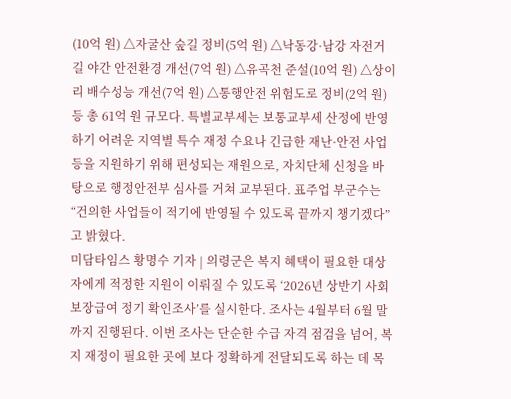(10억 원) △자굴산 숲길 정비(5억 원) △낙동강·남강 자전거길 야간 안전환경 개선(7억 원) △유곡천 준설(10억 원) △상이리 배수성능 개선(7억 원) △통행안전 위험도로 정비(2억 원) 등 총 61억 원 규모다. 특별교부세는 보통교부세 산정에 반영하기 어려운 지역별 특수 재정 수요나 긴급한 재난·안전 사업 등을 지원하기 위해 편성되는 재원으로, 자치단체 신청을 바탕으로 행정안전부 심사를 거쳐 교부된다. 표주업 부군수는 “건의한 사업들이 적기에 반영될 수 있도록 끝까지 챙기겠다”고 밝혔다.
미담타임스 황명수 기자 | 의령군은 복지 혜택이 필요한 대상자에게 적정한 지원이 이뤄질 수 있도록 ‘2026년 상반기 사회보장급여 정기 확인조사’를 실시한다. 조사는 4월부터 6월 말까지 진행된다. 이번 조사는 단순한 수급 자격 점검을 넘어, 복지 재정이 필요한 곳에 보다 정확하게 전달되도록 하는 데 목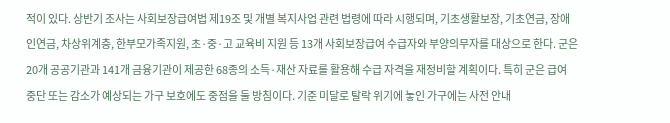적이 있다. 상반기 조사는 사회보장급여법 제19조 및 개별 복지사업 관련 법령에 따라 시행되며, 기초생활보장, 기초연금, 장애인연금, 차상위계층, 한부모가족지원, 초·중·고 교육비 지원 등 13개 사회보장급여 수급자와 부양의무자를 대상으로 한다. 군은 20개 공공기관과 141개 금융기관이 제공한 68종의 소득·재산 자료를 활용해 수급 자격을 재정비할 계획이다. 특히 군은 급여 중단 또는 감소가 예상되는 가구 보호에도 중점을 둘 방침이다. 기준 미달로 탈락 위기에 놓인 가구에는 사전 안내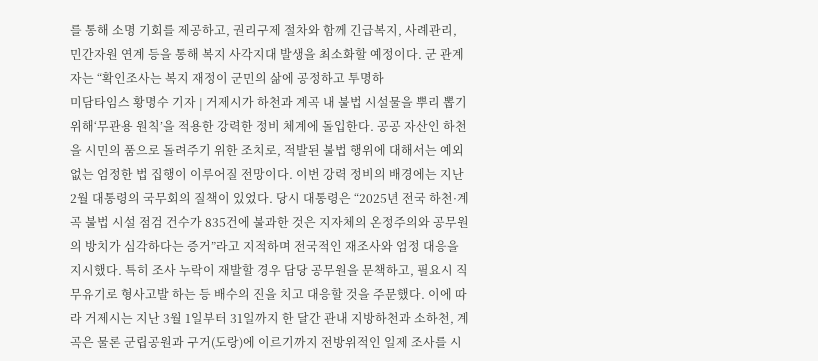를 통해 소명 기회를 제공하고, 권리구제 절차와 함께 긴급복지, 사례관리, 민간자원 연계 등을 통해 복지 사각지대 발생을 최소화할 예정이다. 군 관계자는 “확인조사는 복지 재정이 군민의 삶에 공정하고 투명하
미담타임스 황명수 기자 | 거제시가 하천과 계곡 내 불법 시설물을 뿌리 뽑기 위해‘무관용 원칙’을 적용한 강력한 정비 체계에 돌입한다. 공공 자산인 하천을 시민의 품으로 돌려주기 위한 조치로, 적발된 불법 행위에 대해서는 예외 없는 엄정한 법 집행이 이루어질 전망이다. 이번 강력 정비의 배경에는 지난 2월 대통령의 국무회의 질책이 있었다. 당시 대통령은 “2025년 전국 하천·계곡 불법 시설 점검 건수가 835건에 불과한 것은 지자체의 온정주의와 공무원의 방치가 심각하다는 증거”라고 지적하며 전국적인 재조사와 엄정 대응을 지시했다. 특히 조사 누락이 재발할 경우 담당 공무원을 문책하고, 필요시 직무유기로 형사고발 하는 등 배수의 진을 치고 대응할 것을 주문했다. 이에 따라 거제시는 지난 3월 1일부터 31일까지 한 달간 관내 지방하천과 소하천, 계곡은 물론 군립공원과 구거(도랑)에 이르기까지 전방위적인 일제 조사를 시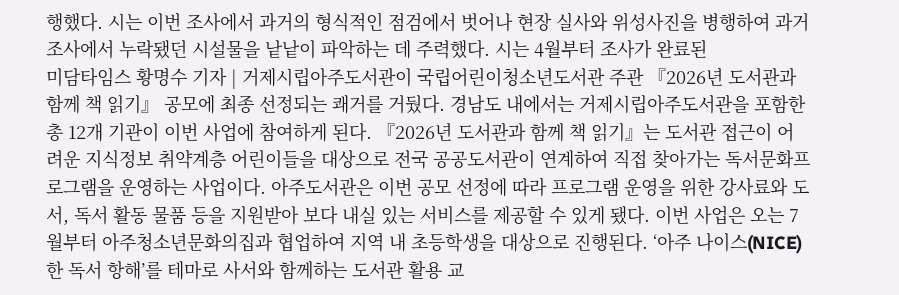행했다. 시는 이번 조사에서 과거의 형식적인 점검에서 벗어나 현장 실사와 위성사진을 병행하여 과거 조사에서 누락됐던 시설물을 낱낱이 파악하는 데 주력했다. 시는 4월부터 조사가 완료된
미담타임스 황명수 기자 | 거제시립아주도서관이 국립어린이청소년도서관 주관 『2026년 도서관과 함께 책 읽기』 공모에 최종 선정되는 쾌거를 거뒀다. 경남도 내에서는 거제시립아주도서관을 포함한 총 12개 기관이 이번 사업에 참여하게 된다. 『2026년 도서관과 함께 책 읽기』는 도서관 접근이 어려운 지식정보 취약계층 어린이들을 대상으로 전국 공공도서관이 연계하여 직접 찾아가는 독서문화프로그램을 운영하는 사업이다. 아주도서관은 이번 공모 선정에 따라 프로그램 운영을 위한 강사료와 도서, 독서 활동 물품 등을 지원받아 보다 내실 있는 서비스를 제공할 수 있게 됐다. 이번 사업은 오는 7월부터 아주청소년문화의집과 협업하여 지역 내 초등학생을 대상으로 진행된다. ‘아주 나이스(NICE)한 독서 항해’를 테마로 사서와 함께하는 도서관 활용 교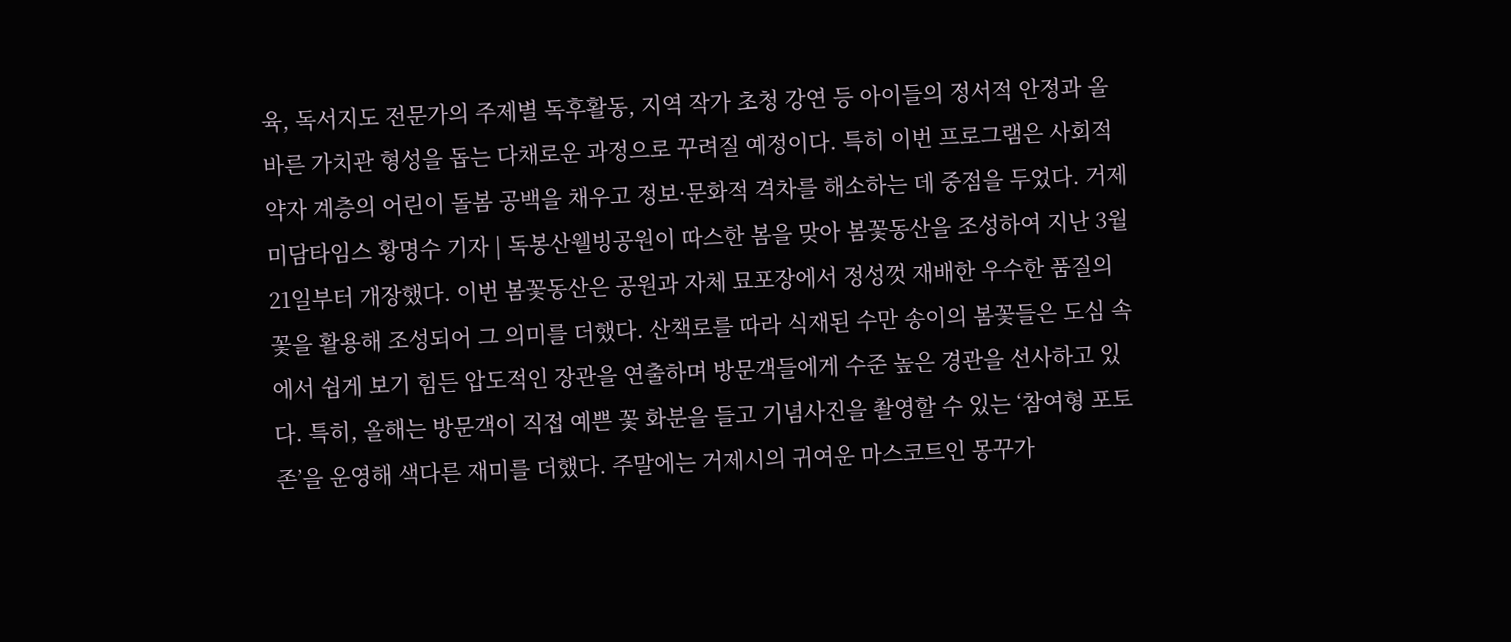육, 독서지도 전문가의 주제별 독후활동, 지역 작가 초청 강연 등 아이들의 정서적 안정과 올바른 가치관 형성을 돕는 다채로운 과정으로 꾸려질 예정이다. 특히 이번 프로그램은 사회적 약자 계층의 어린이 돌봄 공백을 채우고 정보·문화적 격차를 해소하는 데 중점을 두었다. 거제
미담타임스 황명수 기자 | 독봉산웰빙공원이 따스한 봄을 맞아 봄꽃동산을 조성하여 지난 3월 21일부터 개장했다. 이번 봄꽃동산은 공원과 자체 묘포장에서 정성껏 재배한 우수한 품질의 꽃을 활용해 조성되어 그 의미를 더했다. 산책로를 따라 식재된 수만 송이의 봄꽃들은 도심 속에서 쉽게 보기 힘든 압도적인 장관을 연출하며 방문객들에게 수준 높은 경관을 선사하고 있다. 특히, 올해는 방문객이 직접 예쁜 꽃 화분을 들고 기념사진을 촬영할 수 있는 ‘참여형 포토존’을 운영해 색다른 재미를 더했다. 주말에는 거제시의 귀여운 마스코트인 몽꾸가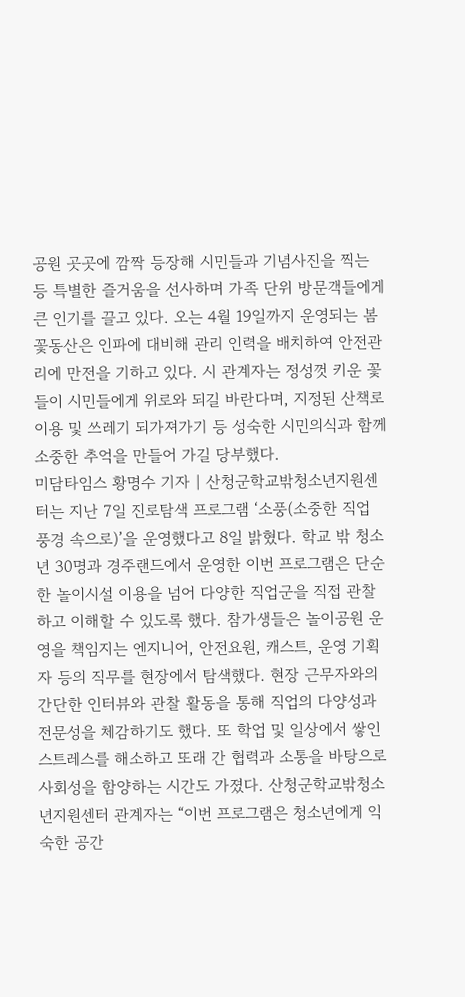공원 곳곳에 깜짝 등장해 시민들과 기념사진을 찍는 등 특별한 즐거움을 선사하며 가족 단위 방문객들에게 큰 인기를 끌고 있다. 오는 4월 19일까지 운영되는 봄꽃동산은 인파에 대비해 관리 인력을 배치하여 안전관리에 만전을 기하고 있다. 시 관계자는 정성껏 키운 꽃들이 시민들에게 위로와 되길 바란다며, 지정된 산책로 이용 및 쓰레기 되가져가기 등 성숙한 시민의식과 함께 소중한 추억을 만들어 가길 당부했다.
미담타임스 황명수 기자 | 산청군학교밖청소년지원센터는 지난 7일 진로탐색 프로그램 ‘소풍(소중한 직업 풍경 속으로)’을 운영했다고 8일 밝혔다. 학교 밖 청소년 30명과 경주랜드에서 운영한 이번 프로그램은 단순한 놀이시설 이용을 넘어 다양한 직업군을 직접 관찰하고 이해할 수 있도록 했다. 참가생들은 놀이공원 운영을 책임지는 엔지니어, 안전요원, 캐스트, 운영 기획자 등의 직무를 현장에서 탐색했다. 현장 근무자와의 간단한 인터뷰와 관찰 활동을 통해 직업의 다양성과 전문성을 체감하기도 했다. 또 학업 및 일상에서 쌓인 스트레스를 해소하고 또래 간 협력과 소통을 바탕으로 사회성을 함양하는 시간도 가졌다. 산청군학교밖청소년지원센터 관계자는 “이번 프로그램은 청소년에게 익숙한 공간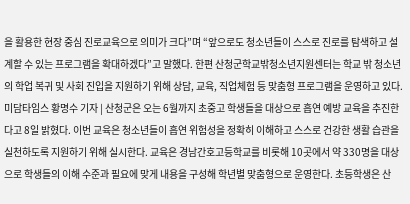을 활용한 현장 중심 진로교육으로 의미가 크다”며 “앞으로도 청소년들이 스스로 진로를 탐색하고 설계할 수 있는 프로그램을 확대하겠다”고 말했다. 한편 산청군학교밖청소년지원센터는 학교 밖 청소년의 학업 복귀 및 사회 진입을 지원하기 위해 상담, 교육, 직업체험 등 맞춤형 프로그램을 운영하고 있다.
미담타임스 황명수 기자 | 산청군은 오는 6월까지 초중고 학생들을 대상으로 흡연 예방 교육을 추진한다고 8일 밝혔다. 이번 교육은 청소년들이 흡연 위험성을 정확히 이해하고 스스로 건강한 생활 습관을 실천하도록 지원하기 위해 실시한다. 교육은 경남간호고등학교를 비롯해 10곳에서 약 330명을 대상으로 학생들의 이해 수준과 필요에 맞게 내용을 구성해 학년별 맞춤형으로 운영한다. 초등학생은 산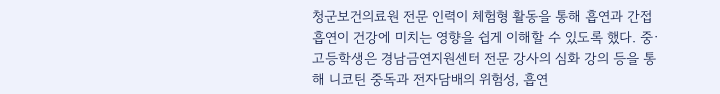청군보건의료원 전문 인력이 체험형 활동을 통해 흡연과 간접흡연이 건강에 미치는 영향을 쉽게 이해할 수 있도록 했다. 중·고등학생은 경남금연지원센터 전문 강사의 심화 강의 등을 통해 니코틴 중독과 전자담배의 위험성, 흡연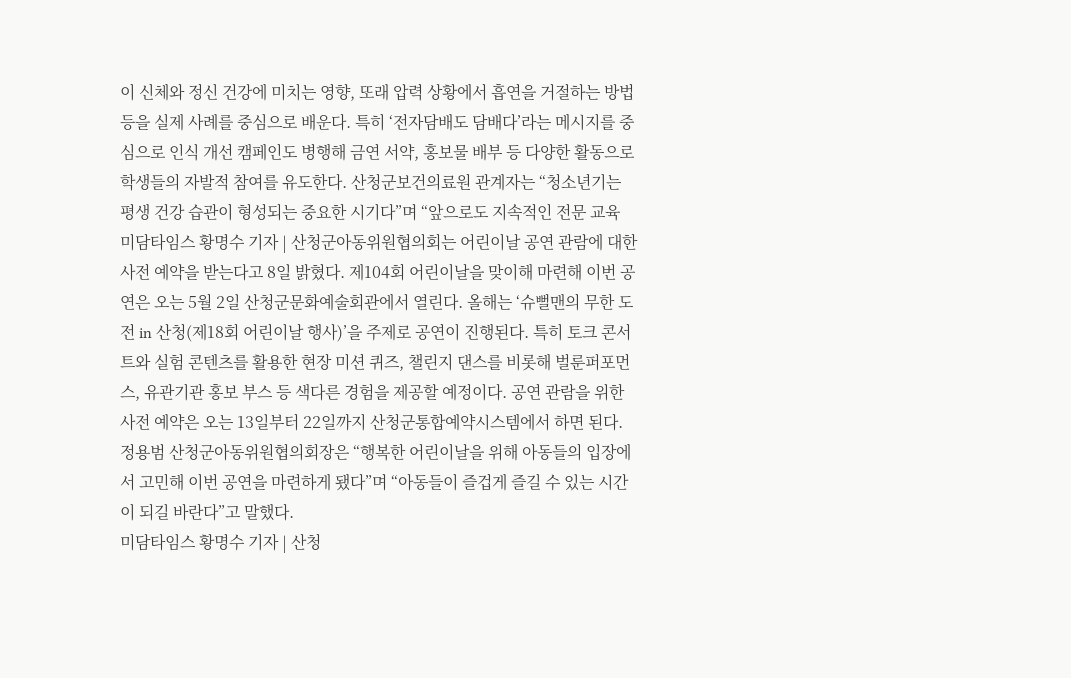이 신체와 정신 건강에 미치는 영향, 또래 압력 상황에서 흡연을 거절하는 방법 등을 실제 사례를 중심으로 배운다. 특히 ‘전자담배도 담배다’라는 메시지를 중심으로 인식 개선 캠페인도 병행해 금연 서약, 홍보물 배부 등 다양한 활동으로 학생들의 자발적 참여를 유도한다. 산청군보건의료원 관계자는 “청소년기는 평생 건강 습관이 형성되는 중요한 시기다”며 “앞으로도 지속적인 전문 교육
미담타임스 황명수 기자 | 산청군아동위원협의회는 어린이날 공연 관람에 대한 사전 예약을 받는다고 8일 밝혔다. 제104회 어린이날을 맞이해 마련해 이번 공연은 오는 5월 2일 산청군문화예술회관에서 열린다. 올해는 ‘슈뻘맨의 무한 도전 in 산청(제18회 어린이날 행사)’을 주제로 공연이 진행된다. 특히 토크 콘서트와 실험 콘텐츠를 활용한 현장 미션 퀴즈, 챌린지 댄스를 비롯해 벌룬퍼포먼스, 유관기관 홍보 부스 등 색다른 경험을 제공할 예정이다. 공연 관람을 위한 사전 예약은 오는 13일부터 22일까지 산청군통합예약시스템에서 하면 된다. 정용범 산청군아동위원협의회장은 “행복한 어린이날을 위해 아동들의 입장에서 고민해 이번 공연을 마련하게 됐다”며 “아동들이 즐겁게 즐길 수 있는 시간이 되길 바란다”고 말했다.
미담타임스 황명수 기자 | 산청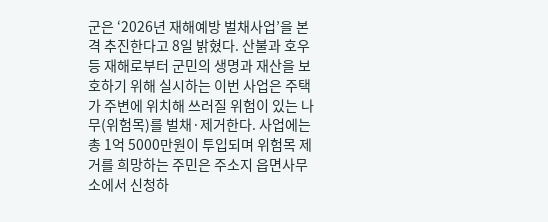군은 ‘2026년 재해예방 벌채사업’을 본격 추진한다고 8일 밝혔다. 산불과 호우 등 재해로부터 군민의 생명과 재산을 보호하기 위해 실시하는 이번 사업은 주택가 주변에 위치해 쓰러질 위험이 있는 나무(위험목)를 벌채·제거한다. 사업에는 총 1억 5000만원이 투입되며 위험목 제거를 희망하는 주민은 주소지 읍면사무소에서 신청하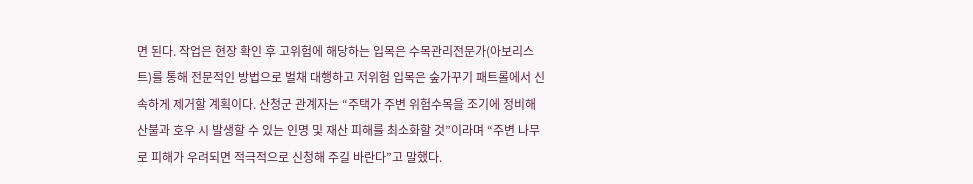면 된다. 작업은 현장 확인 후 고위험에 해당하는 입목은 수목관리전문가(아보리스트)를 통해 전문적인 방법으로 벌채 대행하고 저위험 입목은 숲가꾸기 패트롤에서 신속하게 제거할 계획이다. 산청군 관계자는 “주택가 주변 위험수목을 조기에 정비해 산불과 호우 시 발생할 수 있는 인명 및 재산 피해를 최소화할 것”이라며 “주변 나무로 피해가 우려되면 적극적으로 신청해 주길 바란다”고 말했다.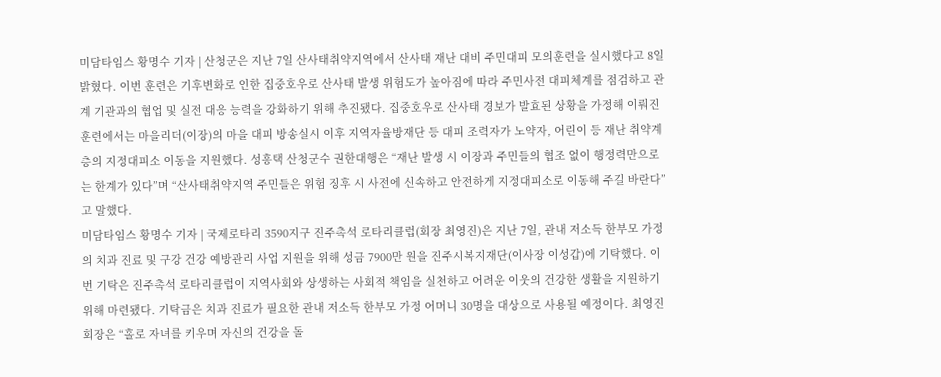미담타임스 황명수 기자 | 산청군은 지난 7일 산사태취약지역에서 산사태 재난 대비 주민대피 모의훈련을 실시했다고 8일 밝혔다. 이번 훈련은 기후변화로 인한 집중호우로 산사태 발생 위험도가 높아짐에 따라 주민사전 대피체계를 점검하고 관계 기관과의 협업 및 실전 대응 능력을 강화하기 위해 추진됐다. 집중호우로 산사태 경보가 발효된 상황을 가정해 이뤄진 훈련에서는 마을리더(이장)의 마을 대피 방송실시 이후 지역자율방재단 등 대피 조력자가 노약자, 어린이 등 재난 취약계층의 지정대피소 이동을 지원했다. 성흥택 산청군수 권한대행은 “재난 발생 시 이장과 주민들의 협조 없이 행정력만으로는 한계가 있다”며 “산사태취약지역 주민들은 위험 징후 시 사전에 신속하고 안전하게 지정대피소로 이동해 주길 바란다”고 말했다.
미담타임스 황명수 기자 | 국제로타리 3590지구 진주촉석 로타리클럽(회장 최영진)은 지난 7일, 관내 저소득 한부모 가정의 치과 진료 및 구강 건강 예방관리 사업 지원을 위해 성금 7900만 원을 진주시복지재단(이사장 이성갑)에 기탁했다. 이번 기탁은 진주촉석 로타리클럽이 지역사회와 상생하는 사회적 책임을 실천하고 어려운 이웃의 건강한 생활을 지원하기 위해 마련됐다. 기탁금은 치과 진료가 필요한 관내 저소득 한부모 가정 어머니 30명을 대상으로 사용될 예정이다. 최영진 회장은 “홀로 자녀를 키우며 자신의 건강을 돌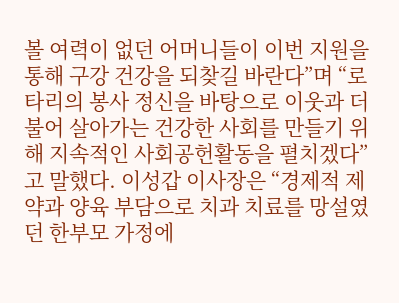볼 여력이 없던 어머니들이 이번 지원을 통해 구강 건강을 되찾길 바란다”며 “로타리의 봉사 정신을 바탕으로 이웃과 더불어 살아가는 건강한 사회를 만들기 위해 지속적인 사회공헌활동을 펼치겠다”고 말했다. 이성갑 이사장은 “경제적 제약과 양육 부담으로 치과 치료를 망설였던 한부모 가정에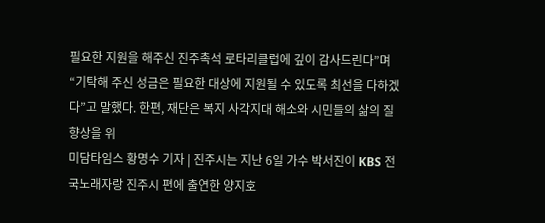필요한 지원을 해주신 진주촉석 로타리클럽에 깊이 감사드린다”며 “기탁해 주신 성금은 필요한 대상에 지원될 수 있도록 최선을 다하겠다”고 말했다. 한편, 재단은 복지 사각지대 해소와 시민들의 삶의 질 향상을 위
미담타임스 황명수 기자 | 진주시는 지난 6일 가수 박서진이 KBS 전국노래자랑 진주시 편에 출연한 양지호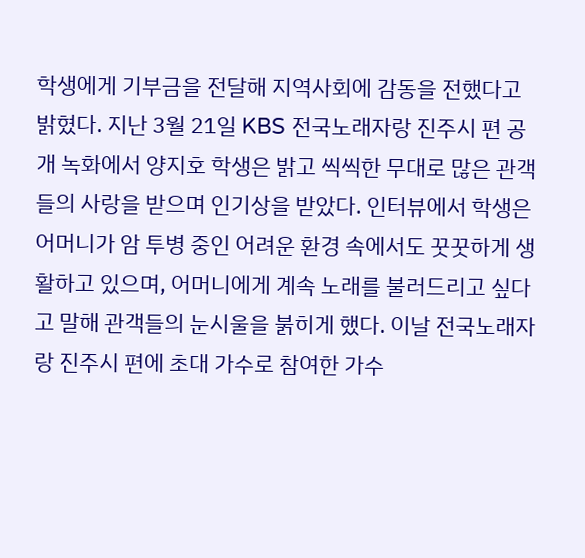학생에게 기부금을 전달해 지역사회에 감동을 전했다고 밝혔다. 지난 3월 21일 KBS 전국노래자랑 진주시 편 공개 녹화에서 양지호 학생은 밝고 씩씩한 무대로 많은 관객들의 사랑을 받으며 인기상을 받았다. 인터뷰에서 학생은 어머니가 암 투병 중인 어려운 환경 속에서도 꿋꿋하게 생활하고 있으며, 어머니에게 계속 노래를 불러드리고 싶다고 말해 관객들의 눈시울을 붉히게 했다. 이날 전국노래자랑 진주시 편에 초대 가수로 참여한 가수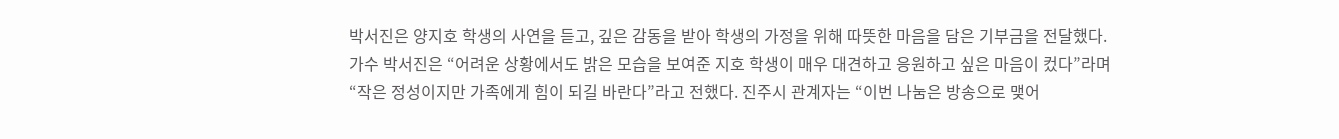박서진은 양지호 학생의 사연을 듣고, 깊은 감동을 받아 학생의 가정을 위해 따뜻한 마음을 담은 기부금을 전달했다. 가수 박서진은 “어려운 상황에서도 밝은 모습을 보여준 지호 학생이 매우 대견하고 응원하고 싶은 마음이 컸다”라며 “작은 정성이지만 가족에게 힘이 되길 바란다”라고 전했다. 진주시 관계자는 “이번 나눔은 방송으로 맺어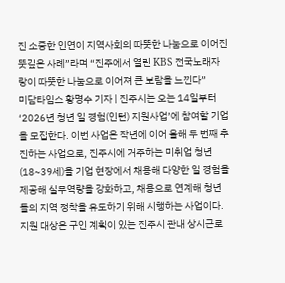진 소중한 인연이 지역사회의 따뜻한 나눔으로 이어진 뜻깊은 사례”라며 “진주에서 열린 KBS 전국노래자랑이 따뜻한 나눔으로 이어져 큰 보람을 느낀다”
미담타임스 황명수 기자 | 진주시는 오는 14일부터 ‘2026년 청년 일 경험(인턴) 지원사업’에 참여할 기업을 모집한다. 이번 사업은 작년에 이어 올해 두 번째 추진하는 사업으로, 진주시에 거주하는 미취업 청년(18~39세)을 기업 현장에서 채용해 다양한 일 경험을 제공해 실무역량을 강화하고, 채용으로 연계해 청년들의 지역 정착을 유도하기 위해 시행하는 사업이다. 지원 대상은 구인 계획이 있는 진주시 관내 상시근로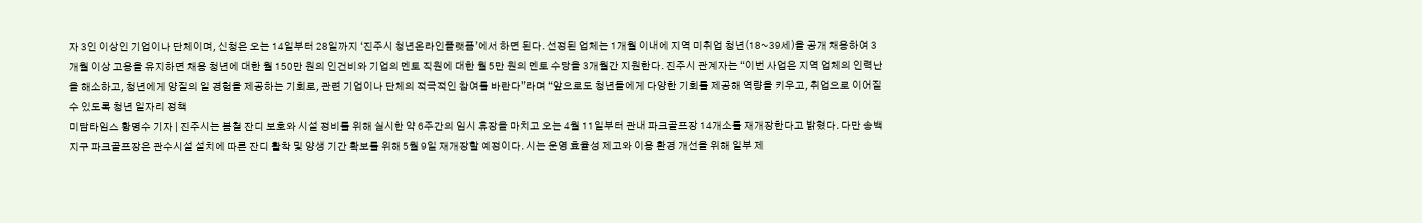자 3인 이상인 기업이나 단체이며, 신청은 오는 14일부터 28일까지 ‘진주시 청년온라인플랫폼’에서 하면 된다. 선정된 업체는 1개월 이내에 지역 미취업 청년(18~39세)을 공개 채용하여 3개월 이상 고용을 유지하면 채용 청년에 대한 월 150만 원의 인건비와 기업의 멘토 직원에 대한 월 5만 원의 멘토 수당을 3개월간 지원한다. 진주시 관계자는 “이번 사업은 지역 업체의 인력난을 해소하고, 청년에게 양질의 일 경험을 제공하는 기회로, 관련 기업이나 단체의 적극적인 참여를 바란다”라며 “앞으로도 청년들에게 다양한 기회를 제공해 역량을 키우고, 취업으로 이어질 수 있도록 청년 일자리 정책
미담타임스 황명수 기자 | 진주시는 봄철 잔디 보호와 시설 정비를 위해 실시한 약 6주간의 임시 휴장을 마치고 오는 4월 11일부터 관내 파크골프장 14개소를 재개장한다고 밝혔다. 다만 송백지구 파크골프장은 관수시설 설치에 따른 잔디 활착 및 양생 기간 확보를 위해 5월 9일 재개장할 예정이다. 시는 운영 효율성 제고와 이용 환경 개선을 위해 일부 제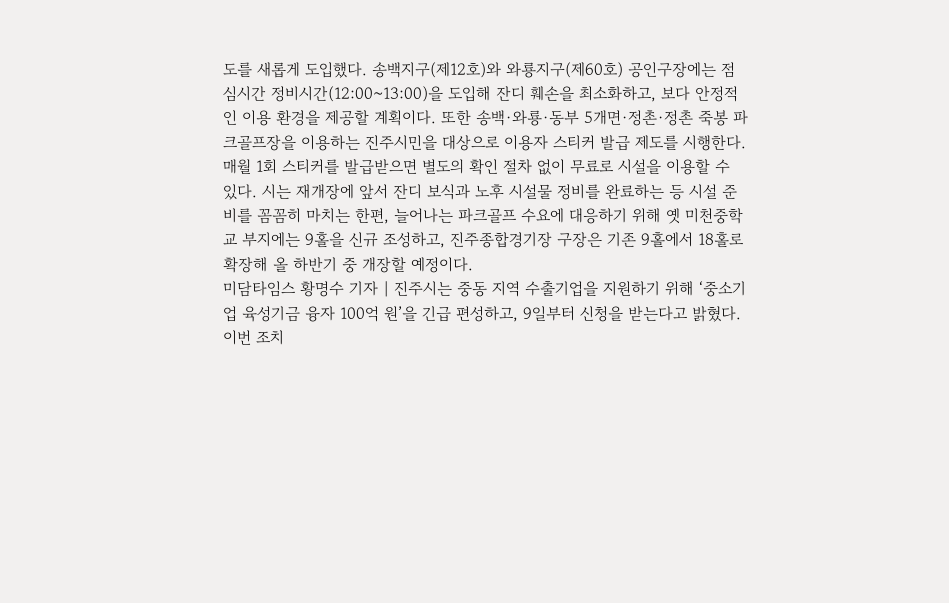도를 새롭게 도입했다. 송백지구(제12호)와 와룡지구(제60호) 공인구장에는 점심시간 정비시간(12:00~13:00)을 도입해 잔디 훼손을 최소화하고, 보다 안정적인 이용 환경을 제공할 계획이다. 또한 송백·와룡·동부 5개면·정촌·정촌 죽봉 파크골프장을 이용하는 진주시민을 대상으로 이용자 스티커 발급 제도를 시행한다. 매월 1회 스티커를 발급받으면 별도의 확인 절차 없이 무료로 시설을 이용할 수 있다. 시는 재개장에 앞서 잔디 보식과 노후 시설물 정비를 완료하는 등 시설 준비를 꼼꼼히 마치는 한편, 늘어나는 파크골프 수요에 대응하기 위해 옛 미천중학교 부지에는 9홀을 신규 조성하고, 진주종합경기장 구장은 기존 9홀에서 18홀로 확장해 올 하반기 중 개장할 예정이다.
미담타임스 황명수 기자 | 진주시는 중동 지역 수출기업을 지원하기 위해 ‘중소기업 육성기금 융자 100억 원’을 긴급 편성하고, 9일부터 신청을 받는다고 밝혔다. 이번 조치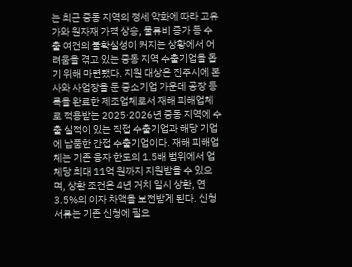는 최근 중동 지역의 정세 악화에 따라 고유가와 원자재 가격 상승, 물류비 증가 등 수출 여건의 불확실성이 커지는 상황에서 어려움을 겪고 있는 중동 지역 수출기업을 돕기 위해 마련됐다. 지원 대상은 진주시에 본사와 사업장을 둔 중소기업 가운데 공장 등록을 완료한 제조업체로서 재해 피해업체로 적용받는 2025·2026년 중동 지역에 수출 실적이 있는 직접 수출기업과 해당 기업에 납품한 간접 수출기업이다. 재해 피해업체는 기존 융자 한도의 1.5배 범위에서 업체당 최대 11억 원까지 지원받을 수 있으며, 상환 조건은 4년 거치 일시 상환, 연 3.5%의 이자 차액을 보전받게 된다. 신청 서류는 기존 신청에 필요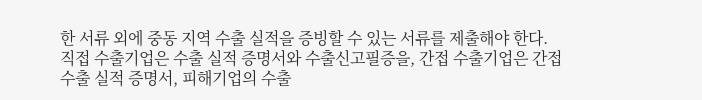한 서류 외에 중동 지역 수출 실적을 증빙할 수 있는 서류를 제출해야 한다. 직접 수출기업은 수출 실적 증명서와 수출신고필증을, 간접 수출기업은 간접수출 실적 증명서, 피해기업의 수출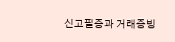신고필증과 거래증빙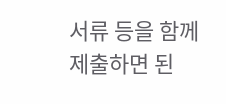서류 등을 함께 제출하면 된